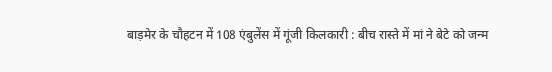बाड़मेर के चौहटन में 108 एंबुलेंस में गूंजी किलकारी : बीच रास्ते में मां ने बेटे को जन्म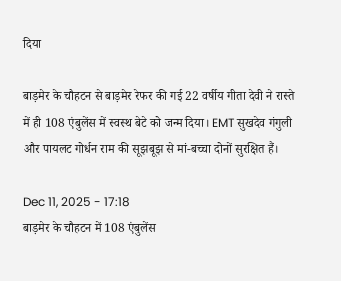दिया

बाड़मेर के चौहटन से बाड़मेर रेफर की गई 22 वर्षीय गीता देवी ने रास्ते में ही 108 एंबुलेंस में स्वस्थ बेटे को जन्म दिया। EMT सुखदेव गंगुली और पायलट गोर्धन राम की सूझबूझ से मां-बच्चा दोनों सुरक्षित हैं।

Dec 11, 2025 - 17:18
बाड़मेर के चौहटन में 108 एंबुलेंस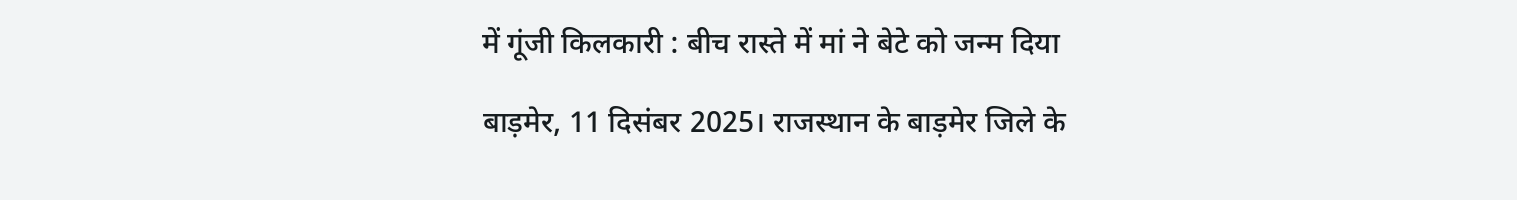में गूंजी किलकारी : बीच रास्ते में मां ने बेटे को जन्म दिया

बाड़मेर, 11 दिसंबर 2025। राजस्थान के बाड़मेर जिले के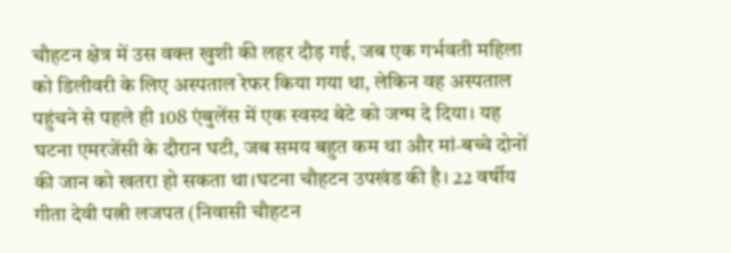चौहटन क्षेत्र में उस वक्त खुशी की लहर दौड़ गई, जब एक गर्भवती महिला को डिलीवरी के लिए अस्पताल रेफर किया गया था, लेकिन वह अस्पताल पहुंचने से पहले ही 108 एंबुलेंस में एक स्वस्थ बेटे को जन्म दे दिया। यह घटना एमरजेंसी के दौरान घटी, जब समय बहुत कम था और मां-बच्चे दोनों की जान को खतरा हो सकता था।घटना चौहटन उपखंड की है। 22 वर्षीय गीता देवी पत्नी लजपत (निवासी चौहटन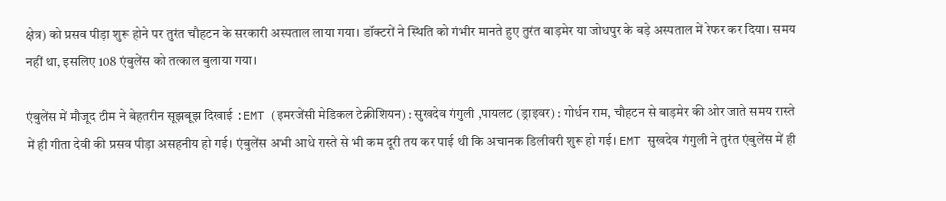क्षेत्र) को प्रसव पीड़ा शुरू होने पर तुरंत चौहटन के सरकारी अस्पताल लाया गया। डॉक्टरों ने स्थिति को गंभीर मानते हुए तुरंत बाड़मेर या जोधपुर के बड़े अस्पताल में रेफर कर दिया। समय नहीं था, इसलिए 108 एंबुलेंस को तत्काल बुलाया गया।

एंबुलेंस में मौजूद टीम ने बेहतरीन सूझबूझ दिखाई :EMT (इमरजेंसी मेडिकल टेक्नीशियन) : सुखदेव गंगुली ,पायलट (ड्राइवर) : गोर्धन राम, चौहटन से बाड़मेर की ओर जाते समय रास्ते में ही गीता देवी की प्रसव पीड़ा असहनीय हो गई। एंबुलेंस अभी आधे रास्ते से भी कम दूरी तय कर पाई थी कि अचानक डिलीवरी शुरू हो गई। EMT सुखदेव गंगुली ने तुरंत एंबुलेंस में ही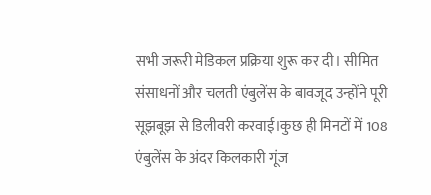सभी जरूरी मेडिकल प्रक्रिया शुरू कर दी। सीमित संसाधनों और चलती एंबुलेंस के बावजूद उन्होंने पूरी सूझबूझ से डिलीवरी करवाई।कुछ ही मिनटों में 108 एंबुलेंस के अंदर किलकारी गूंज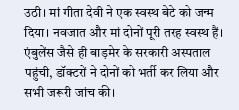उठी। मां गीता देवी ने एक स्वस्थ बेटे को जन्म दिया। नवजात और मां दोनों पूरी तरह स्वस्थ हैं। एंबुलेंस जैसे ही बाड़मेर के सरकारी अस्पताल पहुंची, डॉक्टरों ने दोनों को भर्ती कर लिया और सभी जरूरी जांच की।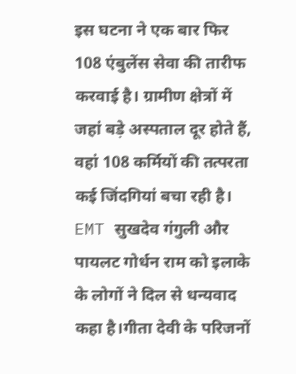इस घटना ने एक बार फिर 108 एंबुलेंस सेवा की तारीफ करवाई है। ग्रामीण क्षेत्रों में जहां बड़े अस्पताल दूर होते हैं, वहां 108 कर्मियों की तत्परता कई जिंदगियां बचा रही है। EMT सुखदेव गंगुली और पायलट गोर्धन राम को इलाके के लोगों ने दिल से धन्यवाद कहा है।गीता देवी के परिजनों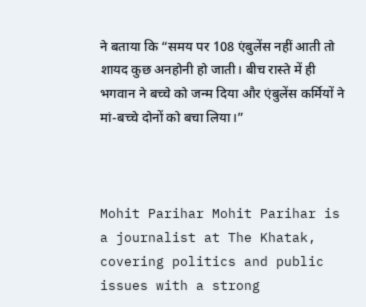ने बताया कि “समय पर 108 एंबुलेंस नहीं आती तो शायद कुछ अनहोनी हो जाती। बीच रास्ते में ही भगवान ने बच्चे को जन्म दिया और एंबुलेंस कर्मियों ने मां-बच्चे दोनों को बचा लिया।”



Mohit Parihar Mohit Parihar is a journalist at The Khatak, covering politics and public issues with a strong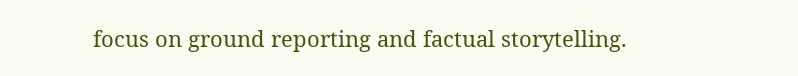focus on ground reporting and factual storytelling.